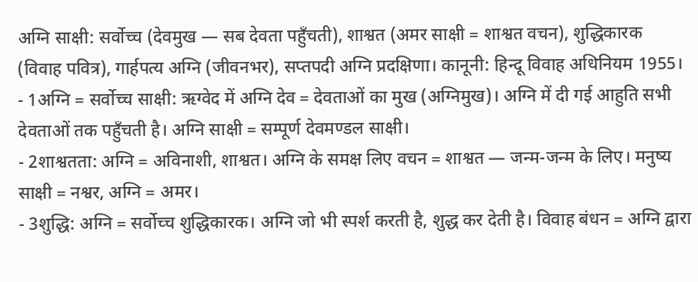अग्नि साक्षी: सर्वोच्च (देवमुख — सब देवता पहुँचती), शाश्वत (अमर साक्षी = शाश्वत वचन), शुद्धिकारक (विवाह पवित्र), गार्हपत्य अग्नि (जीवनभर), सप्तपदी अग्नि प्रदक्षिणा। कानूनी: हिन्दू विवाह अधिनियम 1955।
- 1अग्नि = सर्वोच्च साक्षी: ऋग्वेद में अग्नि देव = देवताओं का मुख (अग्निमुख)। अग्नि में दी गई आहुति सभी देवताओं तक पहुँचती है। अग्नि साक्षी = सम्पूर्ण देवमण्डल साक्षी।
- 2शाश्वतता: अग्नि = अविनाशी, शाश्वत। अग्नि के समक्ष लिए वचन = शाश्वत — जन्म-जन्म के लिए। मनुष्य साक्षी = नश्वर, अग्नि = अमर।
- 3शुद्धि: अग्नि = सर्वोच्च शुद्धिकारक। अग्नि जो भी स्पर्श करती है, शुद्ध कर देती है। विवाह बंधन = अग्नि द्वारा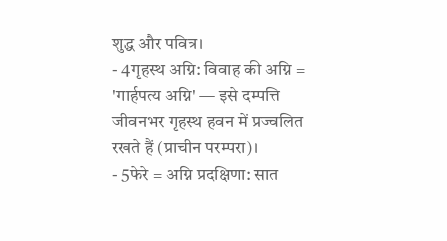शुद्ध और पवित्र।
- 4गृहस्थ अग्नि: विवाह की अग्नि = 'गार्हपत्य अग्नि' — इसे दम्पत्ति जीवनभर गृहस्थ हवन में प्रज्वलित रखते हैं (प्राचीन परम्परा)।
- 5फेरे = अग्नि प्रदक्षिणा: सात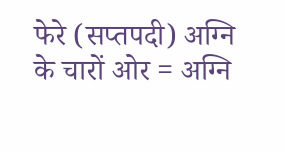फेरे (सप्तपदी) अग्नि के चारों ओर = अग्नि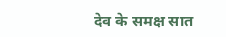देव के समक्ष सात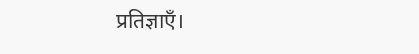प्रतिज्ञाएँ।